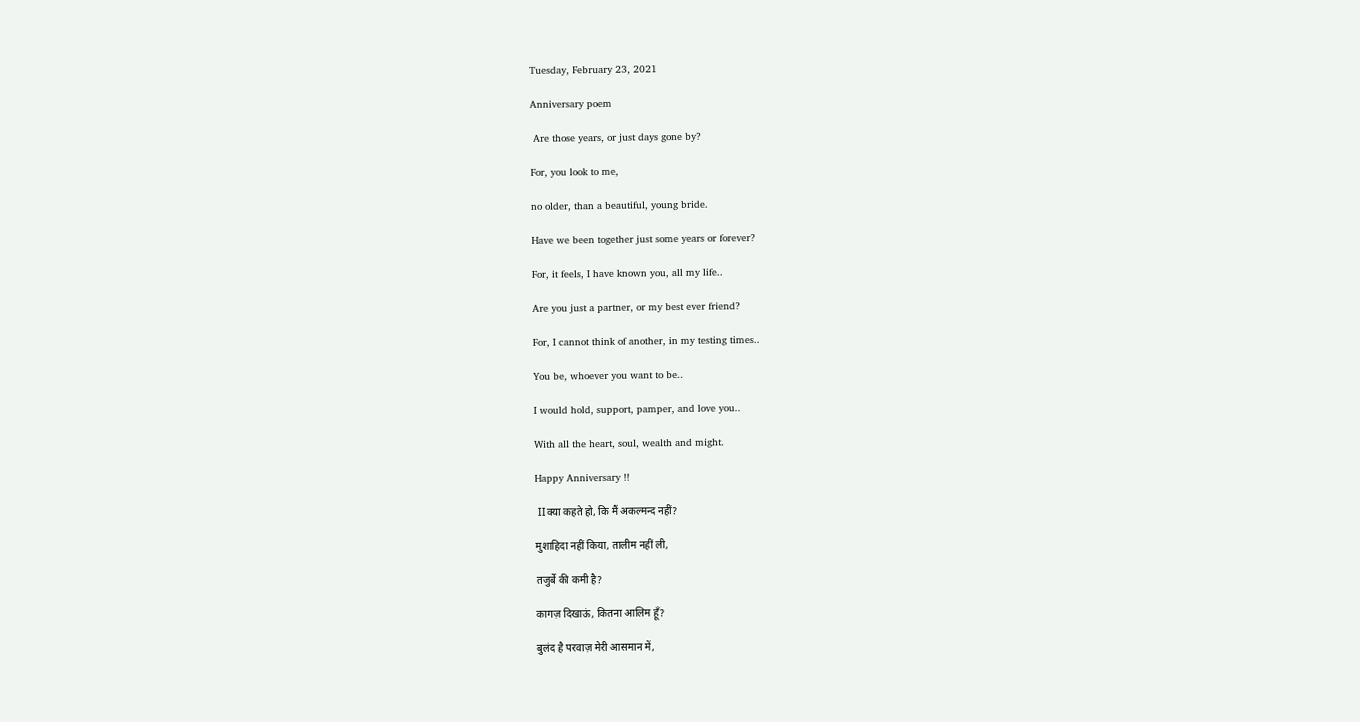Tuesday, February 23, 2021

Anniversary poem

 Are those years, or just days gone by?

For, you look to me,

no older, than a beautiful, young bride.

Have we been together just some years or forever?

For, it feels, I have known you, all my life..

Are you just a partner, or my best ever friend?

For, I cannot think of another, in my testing times..

You be, whoever you want to be..

I would hold, support, pamper, and love you..

With all the heart, soul, wealth and might.

Happy Anniversary !!

 IIक्या कहते हो, कि मैं अकल्मन्द नहीं?

मुशाहिदा नहीं किया, तालीम नहीं ली,

तजुर्बे की कमी है?

कागज़ दिखाऊं, कितना आलिम हूँ?

बुलंद है परवाज़ मेरी आसमान में,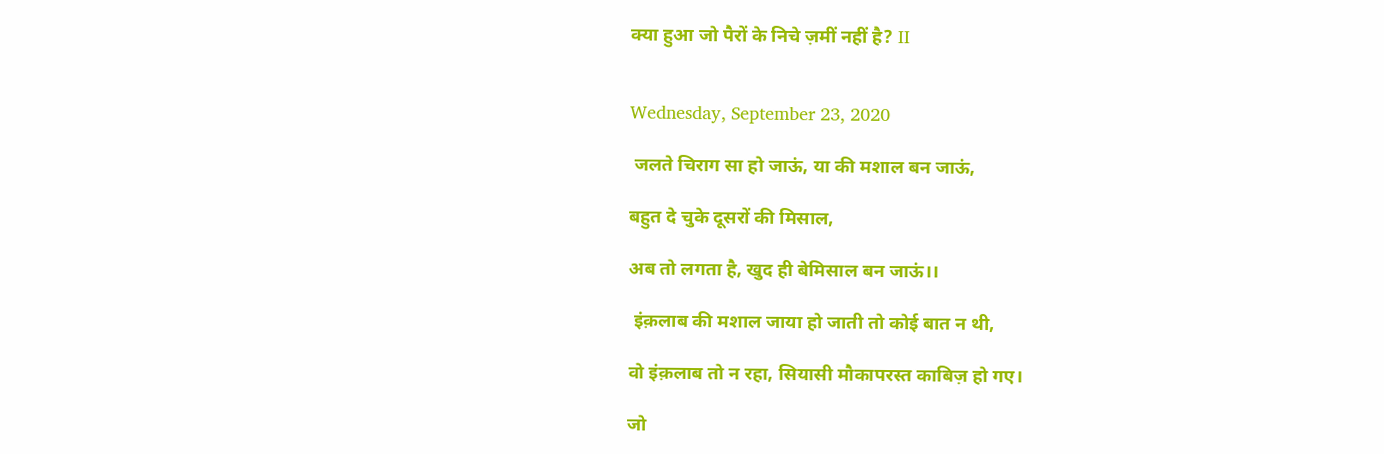क्या हुआ जो पैरों के निचे ज़मीं नहीं है? II


Wednesday, September 23, 2020

 जलते चिराग सा हो जाऊं, या की मशाल बन जाऊं,

बहुत दे चुके दूसरों की मिसाल,

अब तो लगता है, खुद ही बेमिसाल बन जाऊं।।

 इंक़लाब की मशाल जाया हो जाती तो कोई बात न थी,

वो इंक़लाब तो न रहा, सियासी मौकापरस्त काबिज़ हो गए।

जो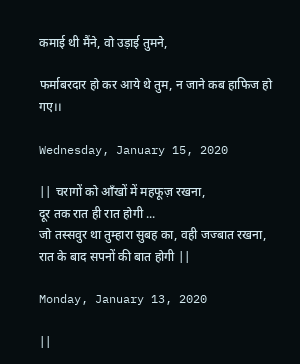कमाई थी मैंने, वो उड़ाई तुमने,

फर्माबरदार हो कर आये थे तुम, न जाने कब हाफिज हो गए।।

Wednesday, January 15, 2020

|| चरागों को आँखों में महफूज़ रखना,
दूर तक रात ही रात होगी ...
जो तस्सवुर था तुम्हारा सुबह का, वही जज्बात रखना,
रात के बाद सपनों की बात होगी ||

Monday, January 13, 2020

||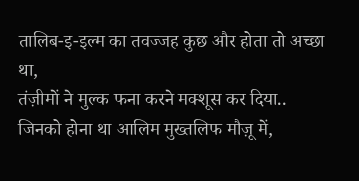तालिब-इ-इल्म का तवज्जह कुछ और होता तो अच्छा था,
तंज़ीमों ने मुल्क फना करने मक्शूस कर दिया..
जिनको होना था आलिम मुख्तलिफ मौज़ू में,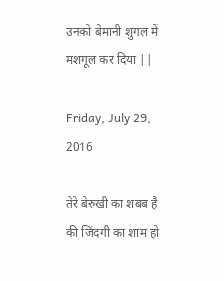उनको बेमानी शुगल में मशगूल कर दिया ||

Friday, July 29, 2016

तेरे बेरुखी का शबब है की जिंदगी का शाम हो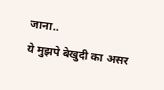जाना..
ये मुझपे बेखुदी का असर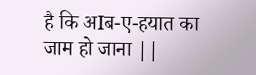है कि अIब-ए-हयात का जाम हो जाना ||